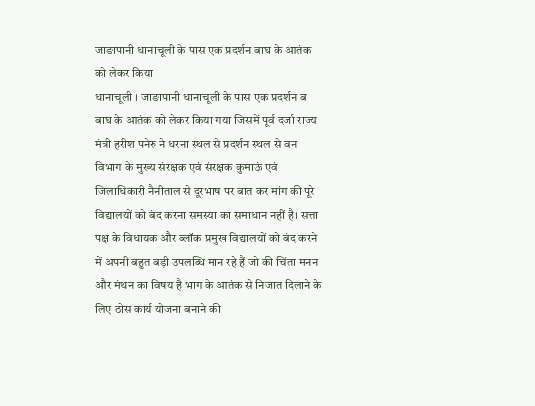जाङापानी धानाचूली के पास एक प्रदर्शन बाघ के आतंक को लेकर किया
धानाचूली । जाङापानी धानाचूली के पास एक प्रदर्शन ब बाघ के आतंक को लेकर किया गया जिसमें पूर्व दर्जा राज्य मंत्री हरीश पनेरु ने धरना स्थल से प्रदर्शन स्थल से वन विभाग के मुख्य संरक्षक एवं संरक्षक कुमाऊं एवं जिलाधिकारी नैनीताल से दूरभाष पर बात कर मांग की पूरे विद्यालयों को बंद करना समस्या का समाधान नहीं है। सत्ता पक्ष के विधायक और ब्लॉक प्रमुख विद्यालयों को बंद करने में अपनी बहुत बड़ी उपलब्धि मान रहे हैं जो की चिंता मनन और मंथन का विषय है भाग के आतंक से निजात दिलाने के लिए ठोस कार्य योजना बनाने की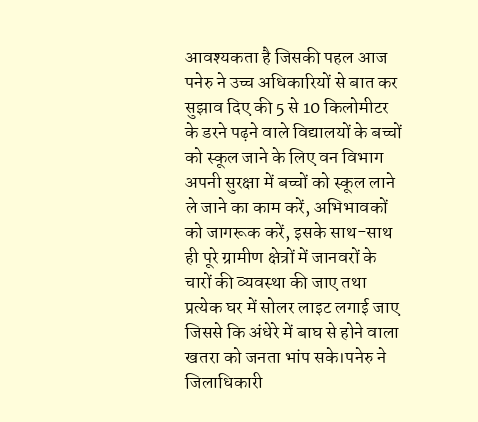आवश्यकता है जिसकी पहल आज पनेरु ने उच्च अधिकारियों से बात कर सुझाव दिए की 5 से 10 किलोमीटर के डरने पढ़ने वाले विद्यालयों के बच्चों को स्कूल जाने के लिए वन विभाग अपनी सुरक्षा में बच्चों को स्कूल लाने ले जाने का काम करें, अभिभावकों को जागरूक करें, इसके साथ-साथ ही पूरे ग्रामीण क्षेत्रों में जानवरों के चारों की व्यवस्था की जाए तथा प्रत्येक घर में सोलर लाइट लगाई जाए जिससे कि अंधेरे में बाघ से होने वाला खतरा को जनता भांप सके।पनेरु ने जिलाधिकारी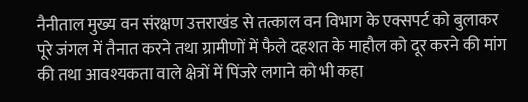नैनीताल मुख्य वन संरक्षण उत्तराखंड से तत्काल वन विभाग के एक्सपर्ट को बुलाकर पूरे जंगल में तैनात करने तथा ग्रामीणों में फैले दहशत के माहौल को दूर करने की मांग की तथा आवश्यकता वाले क्षेत्रों में पिंजरे लगाने को भी कहा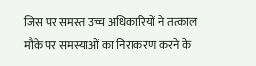जिस पर समस्त उच्च अधिकारियों ने तत्काल मौके पर समस्याओं का निराकरण करने के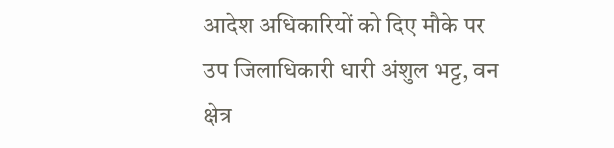आदेश अधिकारियों को दिए मौके पर उप जिलाधिकारी धारी अंशुल भट्ट, वन क्षेत्र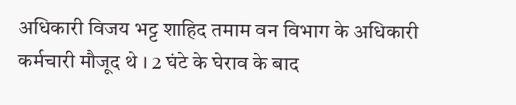अधिकारी विजय भट्ट शाहिद तमाम वन विभाग के अधिकारी कर्मचारी मौजूद थे । 2 घंटे के घेराव के बाद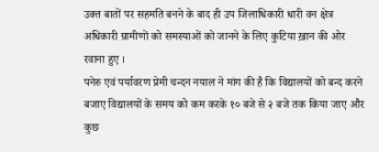उक्त बातों पर सहमति बनने के बाद ही उप जिलाधिकारी धारी वन क्षेत्र अधिकारी ग्रामीणों को समस्याओं को जानने के लिए कुटिया ख़ान की ओर रवाना हुए ।
पनेरु एवं पर्यावरण प्रेमी चन्दन नयाल ने मांग की है कि विद्यालयों को बन्द करने बजाए विद्यालयों के समय को कम करके १० बजे से २ बजे तक किया जाए और कुछ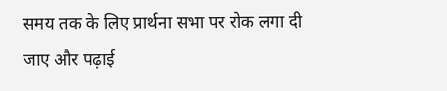समय तक के लिए प्रार्थना सभा पर रोक लगा दी जाए और पढ़ाई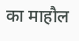का माहौल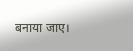बनाया जाए।